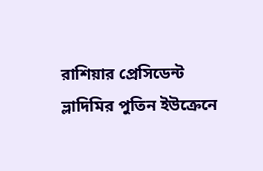রাশিয়ার প্রেসিডেন্ট ভ্লাদিমির পুতিন ইউক্রেনে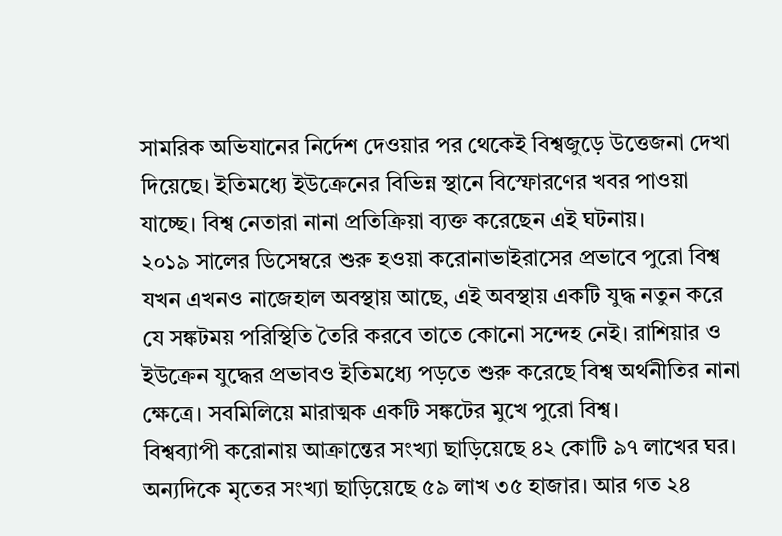সামরিক অভিযানের নির্দেশ দেওয়ার পর থেকেই বিশ্বজুড়ে উত্তেজনা দেখা দিয়েছে। ইতিমধ্যে ইউক্রেনের বিভিন্ন স্থানে বিস্ফোরণের খবর পাওয়া যাচ্ছে। বিশ্ব নেতারা নানা প্রতিক্রিয়া ব্যক্ত করেছেন এই ঘটনায়।
২০১৯ সালের ডিসেম্বরে শুরু হওয়া করোনাভাইরাসের প্রভাবে পুরো বিশ্ব যখন এখনও নাজেহাল অবস্থায় আছে, এই অবস্থায় একটি যুদ্ধ নতুন করে যে সঙ্কটময় পরিস্থিতি তৈরি করবে তাতে কোনো সন্দেহ নেই। রাশিয়ার ও ইউক্রেন যুদ্ধের প্রভাবও ইতিমধ্যে পড়তে শুরু করেছে বিশ্ব অর্থনীতির নানা ক্ষেত্রে। সবমিলিয়ে মারাত্মক একটি সঙ্কটের মুখে পুরো বিশ্ব।
বিশ্বব্যাপী করোনায় আক্রান্তের সংখ্যা ছাড়িয়েছে ৪২ কোটি ৯৭ লাখের ঘর। অন্যদিকে মৃতের সংখ্যা ছাড়িয়েছে ৫৯ লাখ ৩৫ হাজার। আর গত ২৪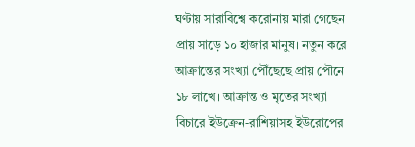ঘণ্টায় সারাবিশ্বে করোনায় মারা গেছেন প্রায় সাড়ে ১০ হাজার মানুষ। নতুন করে আক্রান্তের সংখ্যা পৌঁছেছে প্রায় পৌনে ১৮ লাখে। আক্রান্ত ও মৃতের সংখ্যা বিচারে ইউক্রেন-রাশিয়াসহ ইউরোপের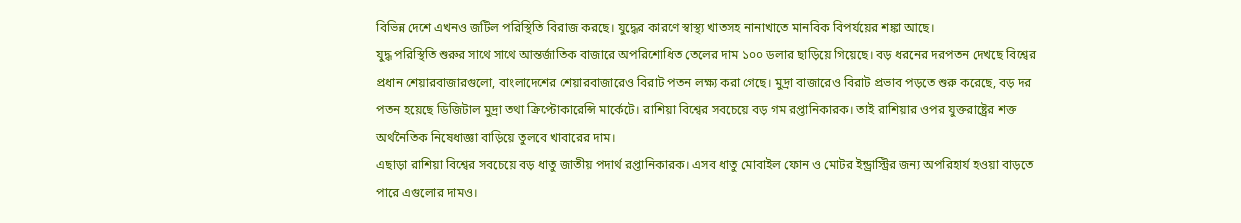বিভিন্ন দেশে এখনও জটিল পরিস্থিতি বিরাজ করছে। যুদ্ধের কারণে স্বাস্থ্য খাতসহ নানাখাতে মানবিক বিপর্যয়ের শঙ্কা আছে।
যুদ্ধ পরিস্থিতি শুরুর সাথে সাথে আন্তর্জাতিক বাজারে অপরিশোধিত তেলের দাম ১০০ ডলার ছাড়িয়ে গিয়েছে। বড় ধরনের দরপতন দেখছে বিশ্বের প্রধান শেয়ারবাজারগুলো, বাংলাদেশের শেয়ারবাজারেও বিরাট পতন লক্ষ্য করা গেছে। মুদ্রা বাজারেও বিরাট প্রভাব পড়তে শুরু করেছে, বড় দর পতন হয়েছে ডিজিটাল মুদ্রা তথা ক্রিপ্টোকারেন্সি মার্কেটে। রাশিয়া বিশ্বের সবচেয়ে বড় গম রপ্তানিকারক। তাই রাশিয়ার ওপর যুক্তরাষ্ট্রের শক্ত অর্থনৈতিক নিষেধাজ্ঞা বাড়িয়ে তুলবে খাবারের দাম।
এছাড়া রাশিয়া বিশ্বের সবচেয়ে বড় ধাতু জাতীয় পদার্থ রপ্তানিকারক। এসব ধাতু মোবাইল ফোন ও মোটর ইন্ড্রাস্ট্রির জন্য অপরিহার্য হওয়া বাড়তে পারে এগুলোর দামও।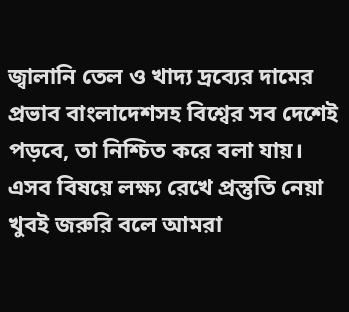জ্বালানি তেল ও খাদ্য দ্রব্যের দামের প্রভাব বাংলাদেশসহ বিশ্বের সব দেশেই পড়বে, তা নিশ্চিত করে বলা যায়। এসব বিষয়ে লক্ষ্য রেখে প্রস্তুতি নেয়া খুবই জরুরি বলে আমরা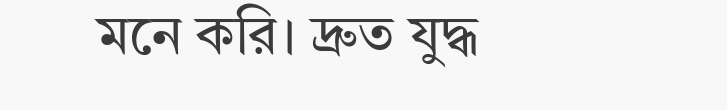মনে করি। দ্রুত যুদ্ধ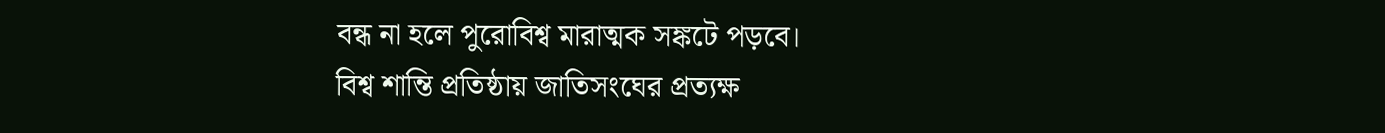বন্ধ না হলে পুরোবিশ্ব মারাত্মক সঙ্কটে পড়বে।
বিশ্ব শান্তি প্রতিষ্ঠায় জাতিসংঘের প্রত্যক্ষ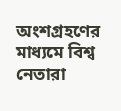অংশগ্রহণের মাধ্যমে বিশ্ব নেতারা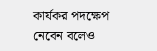কার্যকর পদক্ষেপ নেবেন বলেও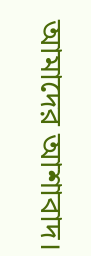আমাদের আশাবাদ।